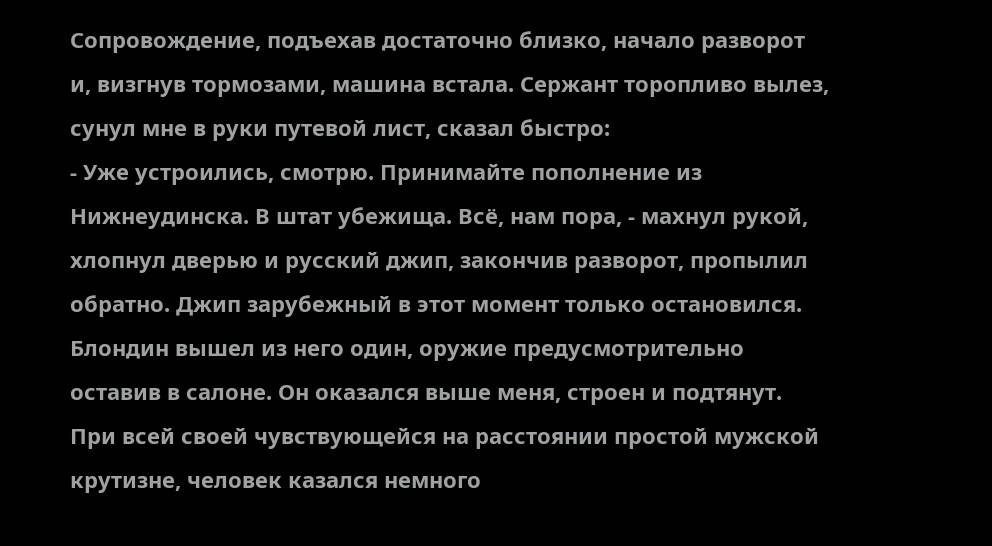Сопровождение, подъехав достаточно близко, начало разворот и, визгнув тормозами, машина встала. Сержант торопливо вылез, сунул мне в руки путевой лист, сказал быстро:
- Уже устроились, смотрю. Принимайте пополнение из Нижнеудинска. В штат убежища. Всё, нам пора, - махнул рукой, хлопнул дверью и русский джип, закончив разворот, пропылил обратно. Джип зарубежный в этот момент только остановился. Блондин вышел из него один, оружие предусмотрительно оставив в салоне. Он оказался выше меня, строен и подтянут. При всей своей чувствующейся на расстоянии простой мужской крутизне, человек казался немного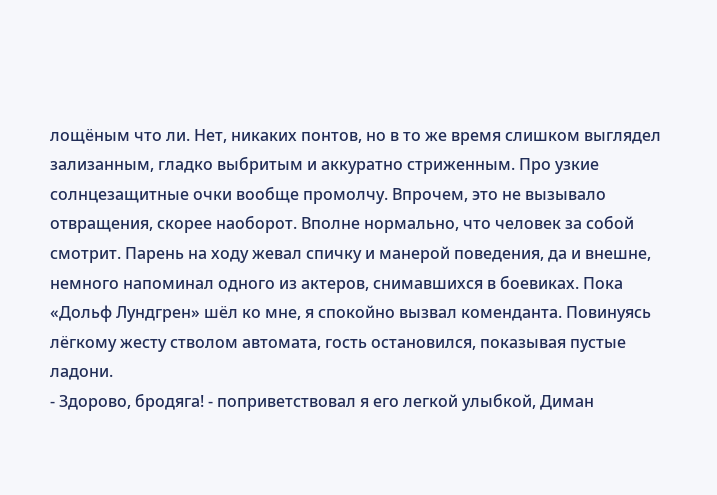лощёным что ли. Нет, никаких понтов, но в то же время слишком выглядел зализанным, гладко выбритым и аккуратно стриженным. Про узкие солнцезащитные очки вообще промолчу. Впрочем, это не вызывало отвращения, скорее наоборот. Вполне нормально, что человек за собой смотрит. Парень на ходу жевал спичку и манерой поведения, да и внешне, немного напоминал одного из актеров, снимавшихся в боевиках. Пока «Дольф Лундгрен» шёл ко мне, я спокойно вызвал коменданта. Повинуясь лёгкому жесту стволом автомата, гость остановился, показывая пустые ладони.
- Здорово, бродяга! - поприветствовал я его легкой улыбкой, Диман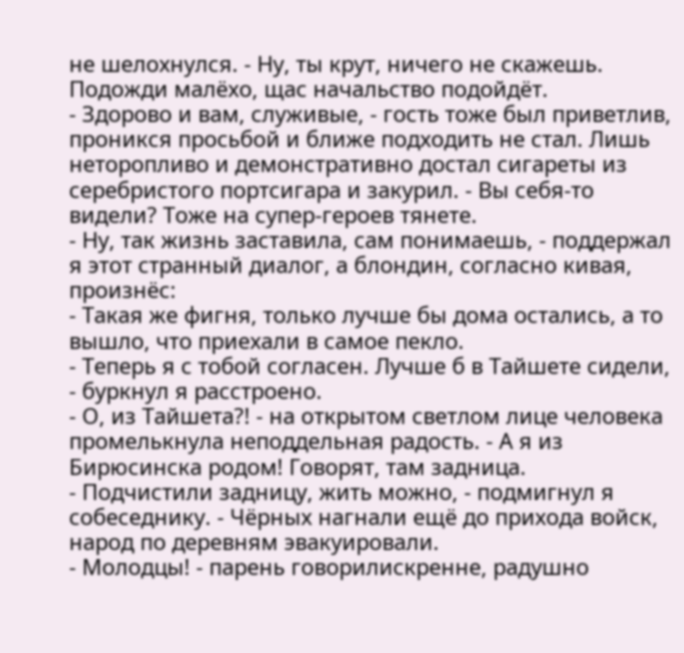не шелохнулся. - Ну, ты крут, ничего не скажешь. Подожди малёхо, щас начальство подойдёт.
- Здорово и вам, служивые, - гость тоже был приветлив, проникся просьбой и ближе подходить не стал. Лишь неторопливо и демонстративно достал сигареты из серебристого портсигара и закурил. - Вы себя-то видели? Тоже на супер-героев тянете.
- Ну, так жизнь заставила, сам понимаешь, - поддержал я этот странный диалог, а блондин, согласно кивая, произнёс:
- Такая же фигня, только лучше бы дома остались, а то вышло, что приехали в самое пекло.
- Теперь я с тобой согласен. Лучше б в Тайшете сидели, - буркнул я расстроено.
- О, из Тайшета?! - на открытом светлом лице человека промелькнула неподдельная радость. - А я из Бирюсинска родом! Говорят, там задница.
- Подчистили задницу, жить можно, - подмигнул я собеседнику. - Чёрных нагнали ещё до прихода войск, народ по деревням эвакуировали.
- Молодцы! - парень говорилискренне, радушно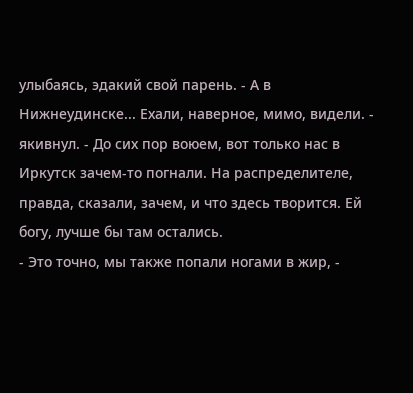улыбаясь, эдакий свой парень. - А в Нижнеудинске... Ехали, наверное, мимо, видели. - якивнул. - До сих пор воюем, вот только нас в Иркутск зачем-то погнали. На распределителе, правда, сказали, зачем, и что здесь творится. Ей богу, лучше бы там остались.
- Это точно, мы также попали ногами в жир, -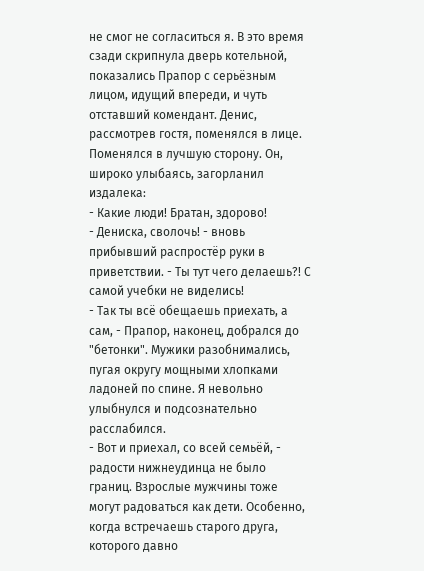не смог не согласиться я. В это время сзади скрипнула дверь котельной, показались Прапор с серьёзным лицом, идущий впереди, и чуть отставший комендант. Денис, рассмотрев гостя, поменялся в лице. Поменялся в лучшую сторону. Он, широко улыбаясь, загорланил издалека:
- Какие люди! Братан, здорово!
- Дениска, сволочь! - вновь прибывший распростёр руки в приветствии. - Ты тут чего делаешь?! С самой учебки не виделись!
- Так ты всё обещаешь приехать, а сам, - Прапор, наконец, добрался до "бетонки". Мужики разобнимались, пугая округу мощными хлопками ладоней по спине. Я невольно улыбнулся и подсознательно расслабился.
- Вот и приехал, со всей семьёй, - радости нижнеудинца не было границ. Взрослые мужчины тоже могут радоваться как дети. Особенно, когда встречаешь старого друга, которого давно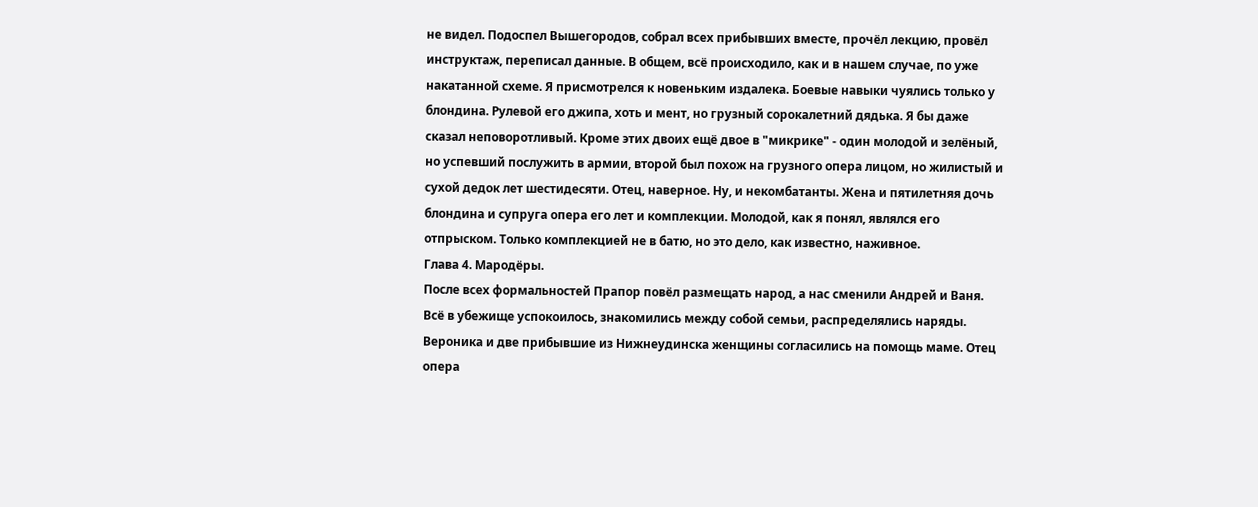не видел. Подоспел Вышегородов, собрал всех прибывших вместе, прочёл лекцию, провёл инструктаж, переписал данные. В общем, всё происходило, как и в нашем случае, по уже накатанной схеме. Я присмотрелся к новеньким издалека. Боевые навыки чуялись только у блондина. Рулевой его джипа, хоть и мент, но грузный сорокалетний дядька. Я бы даже сказал неповоротливый. Кроме этих двоих ещё двое в "микрике" - один молодой и зелёный, но успевший послужить в армии, второй был похож на грузного опера лицом, но жилистый и сухой дедок лет шестидесяти. Отец, наверное. Ну, и некомбатанты. Жена и пятилетняя дочь блондина и супруга опера его лет и комплекции. Молодой, как я понял, являлся его отпрыском. Только комплекцией не в батю, но это дело, как известно, наживное.
Глава 4. Мародёры.
После всех формальностей Прапор повёл размещать народ, а нас сменили Андрей и Ваня. Всё в убежище успокоилось, знакомились между собой семьи, распределялись наряды. Вероника и две прибывшие из Нижнеудинска женщины согласились на помощь маме. Отец опера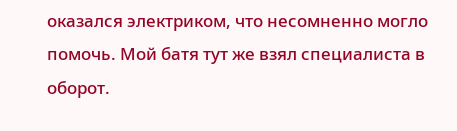оказался электриком, что несомненно могло помочь. Мой батя тут же взял специалиста в оборот.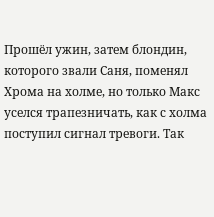Прошёл ужин, затем блондин, которого звали Саня, поменял Хрома на холме, но только Макс уселся трапезничать, как с холма поступил сигнал тревоги. Так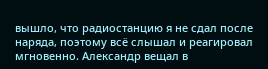вышло, что радиостанцию я не сдал после наряда, поэтому всё слышал и реагировал мгновенно. Александр вещал в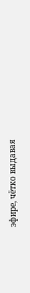эфире, чётко выдавая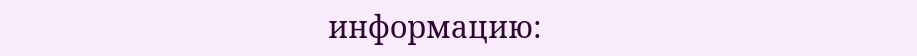информацию: